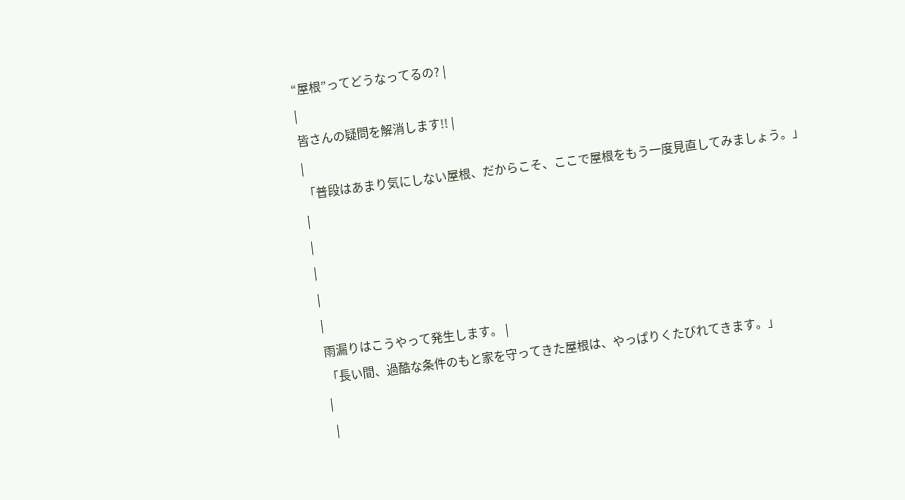“屋根”ってどうなってるの? |
|
皆さんの疑問を解消します!! |
|
「普段はあまり気にしない屋根、だからこそ、ここで屋根をもう一度見直してみましょう。」
|
|
|
|
|
雨漏りはこうやって発生します。 |
「長い間、過酷な条件のもと家を守ってきた屋根は、やっぱりくたびれてきます。」
|
 |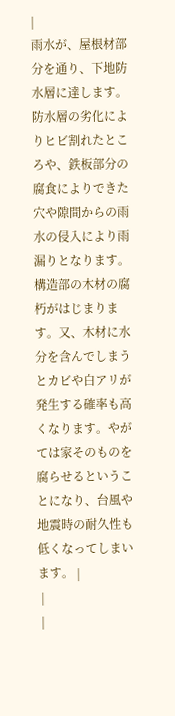|
雨水が、屋根材部分を通り、下地防水層に達します。防水層の劣化によりヒビ割れたところや、鉄板部分の腐食によりできた穴や隙間からの雨水の侵入により雨漏りとなります。
構造部の木材の腐朽がはじまります。又、木材に水分を含んでしまうとカビや白アリが発生する確率も高くなります。やがては家そのものを腐らせるということになり、台風や地震時の耐久性も低くなってしまいます。 |
 |
 |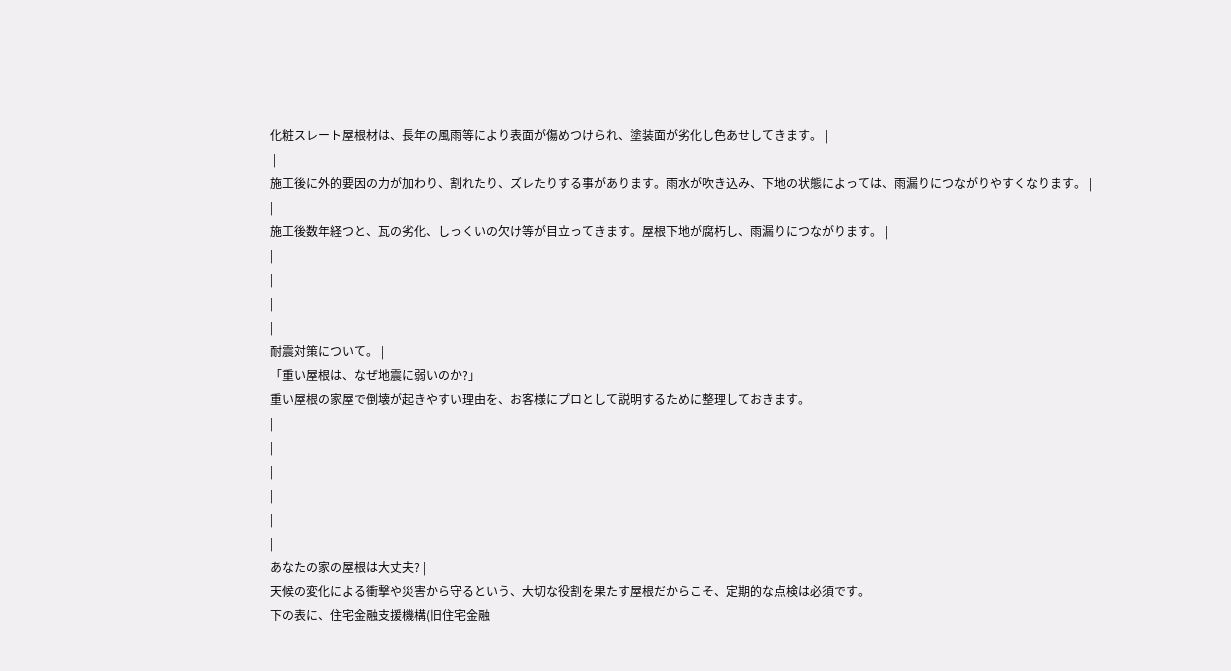化粧スレート屋根材は、長年の風雨等により表面が傷めつけられ、塗装面が劣化し色あせしてきます。 |
 |
施工後に外的要因の力が加わり、割れたり、ズレたりする事があります。雨水が吹き込み、下地の状態によっては、雨漏りにつながりやすくなります。 |
|
施工後数年経つと、瓦の劣化、しっくいの欠け等が目立ってきます。屋根下地が腐朽し、雨漏りにつながります。 |
|
|
|
|
耐震対策について。 |
「重い屋根は、なぜ地震に弱いのか?」
重い屋根の家屋で倒壊が起きやすい理由を、お客様にプロとして説明するために整理しておきます。
|
|
|
|
|
|
あなたの家の屋根は大丈夫? |
天候の変化による衝撃や災害から守るという、大切な役割を果たす屋根だからこそ、定期的な点検は必須です。
下の表に、住宅金融支援機構(旧住宅金融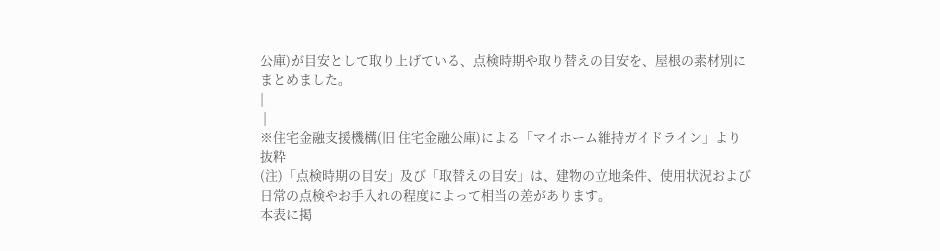公庫)が目安として取り上げている、点検時期や取り替えの目安を、屋根の素材別にまとめました。
|
 |
※住宅金融支援機構(旧 住宅金融公庫)による「マイホーム維持ガイドライン」より抜粋
(注)「点検時期の目安」及び「取替えの目安」は、建物の立地条件、使用状況および日常の点検やお手入れの程度によって相当の差があります。
本表に掲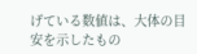げている数値は、大体の目安を示したもの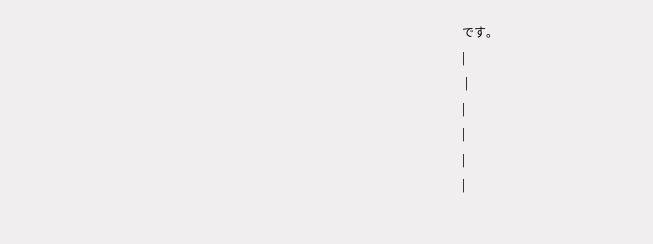です。
|
 |
|
|
|
|